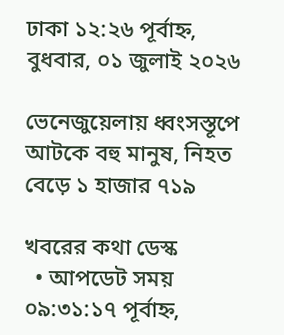ঢাকা ১২:২৬ পূর্বাহ্ন, বুধবার, ০১ জুলাই ২০২৬

ভেনেজুয়েলায় ধ্বংসস্তূপে আটকে বহু মানুষ, নিহত বেড়ে ১ হাজার ৭১৯

খবরের কথা ডেস্ক
  • আপডেট সময় ০৯:৩১:১৭ পূর্বাহ্ন,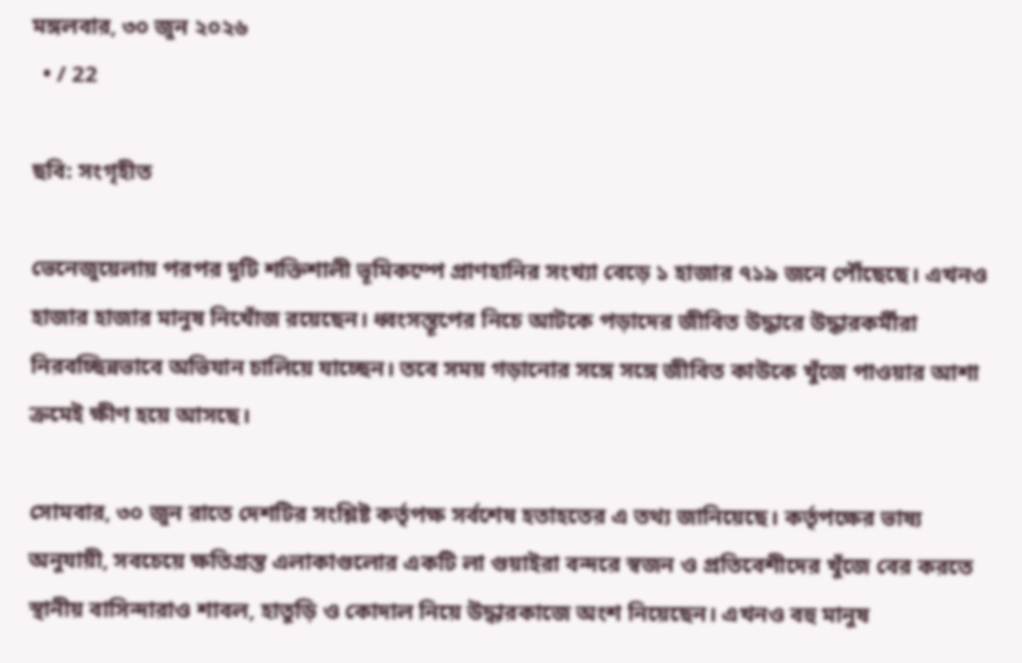মঙ্গলবার, ৩০ জুন ২০২৬
  • / 22

ছবি: সংগৃহীত

ভেনেজুয়েলায় পরপর দুটি শক্তিশালী ভূমিকম্পে প্রাণহানির সংখ্যা বেড়ে ১ হাজার ৭১৯ জনে পৌঁছেছে। এখনও হাজার হাজার মানুষ নিখোঁজ রয়েছেন। ধ্বংসস্তূপের নিচে আটকে পড়াদের জীবিত উদ্ধারে উদ্ধারকর্মীরা নিরবচ্ছিন্নভাবে অভিযান চালিয়ে যাচ্ছেন। তবে সময় গড়ানোর সঙ্গে সঙ্গে জীবিত কাউকে খুঁজে পাওয়ার আশা ক্রমেই ক্ষীণ হয়ে আসছে।

সোমবার, ৩০ জুন রাতে দেশটির সংশ্লিষ্ট কর্তৃপক্ষ সর্বশেষ হতাহতের এ তথ্য জানিয়েছে। কর্তৃপক্ষের ভাষ্য অনুযায়ী, সবচেয়ে ক্ষতিগ্রস্ত এলাকাগুলোর একটি লা গুয়াইরা বন্দরে স্বজন ও প্রতিবেশীদের খুঁজে বের করতে স্থানীয় বাসিন্দারাও শাবল, হাতুড়ি ও কোদাল নিয়ে উদ্ধারকাজে অংশ নিয়েছেন। এখনও বহু মানুষ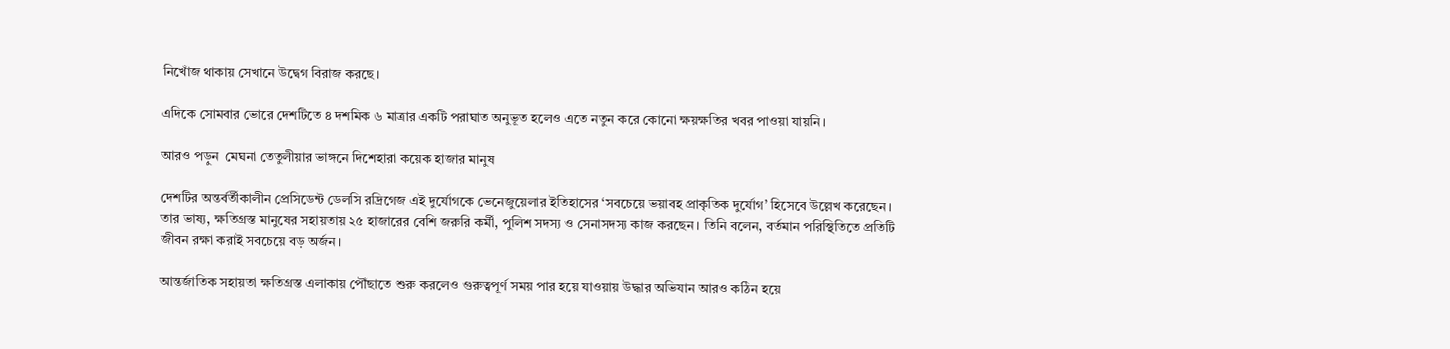নিখোঁজ থাকায় সেখানে উদ্বেগ বিরাজ করছে।

এদিকে সোমবার ভোরে দেশটিতে ৪ দশমিক ৬ মাত্রার একটি পরাঘাত অনুভূত হলেও এতে নতুন করে কোনো ক্ষয়ক্ষতির খবর পাওয়া যায়নি।

আরও পড়ুন  মেঘনা তেতুলীয়ার ভাঙ্গনে দিশেহারা কয়েক হাজার মানুষ

দেশটির অন্তর্বর্তীকালীন প্রেসিডেন্ট ডেলসি রদ্রিগেজ এই দুর্যোগকে ভেনেজুয়েলার ইতিহাসের ‘সবচেয়ে ভয়াবহ প্রাকৃতিক দুর্যোগ’ হিসেবে উল্লেখ করেছেন। তার ভাষ্য, ক্ষতিগ্রস্ত মানুষের সহায়তায় ২৫ হাজারের বেশি জরুরি কর্মী, পুলিশ সদস্য ও সেনাসদস্য কাজ করছেন। তিনি বলেন, বর্তমান পরিস্থিতিতে প্রতিটি জীবন রক্ষা করাই সবচেয়ে বড় অর্জন।

আন্তর্জাতিক সহায়তা ক্ষতিগ্রস্ত এলাকায় পৌঁছাতে শুরু করলেও গুরুত্বপূর্ণ সময় পার হয়ে যাওয়ায় উদ্ধার অভিযান আরও কঠিন হয়ে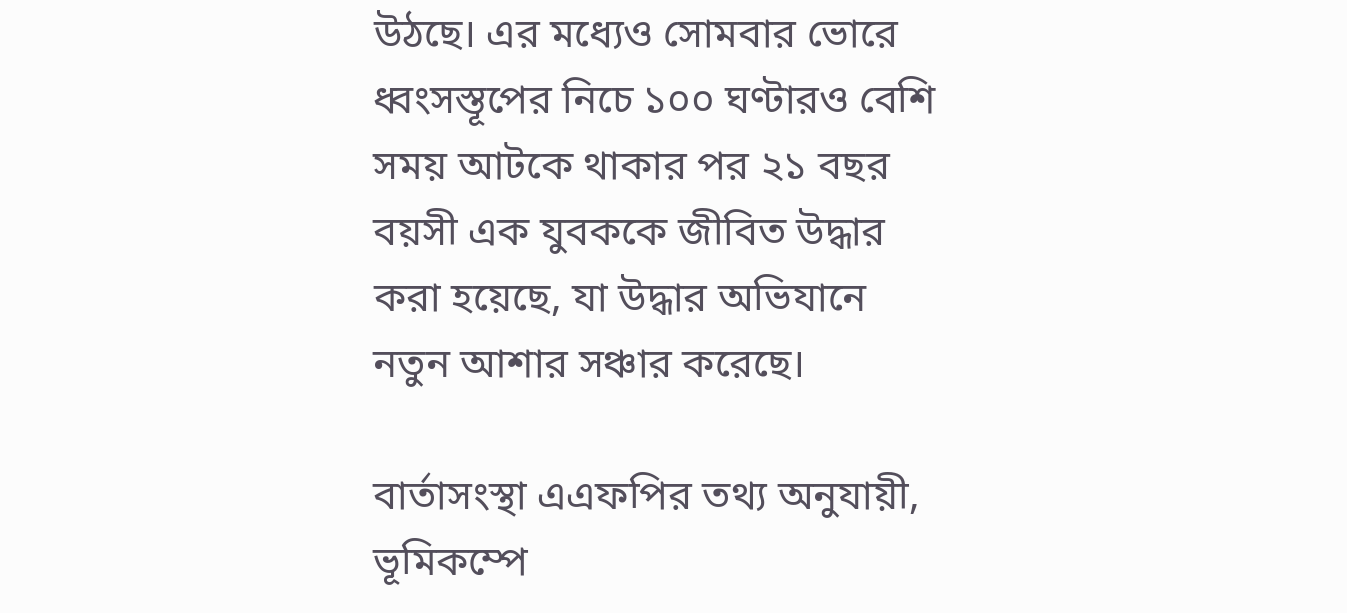উঠছে। এর মধ্যেও সোমবার ভোরে ধ্বংসস্তূপের নিচে ১০০ ঘণ্টারও বেশি সময় আটকে থাকার পর ২১ বছর বয়সী এক যুবককে জীবিত উদ্ধার করা হয়েছে, যা উদ্ধার অভিযানে নতুন আশার সঞ্চার করেছে।

বার্তাসংস্থা এএফপির তথ্য অনুযায়ী, ভূমিকম্পে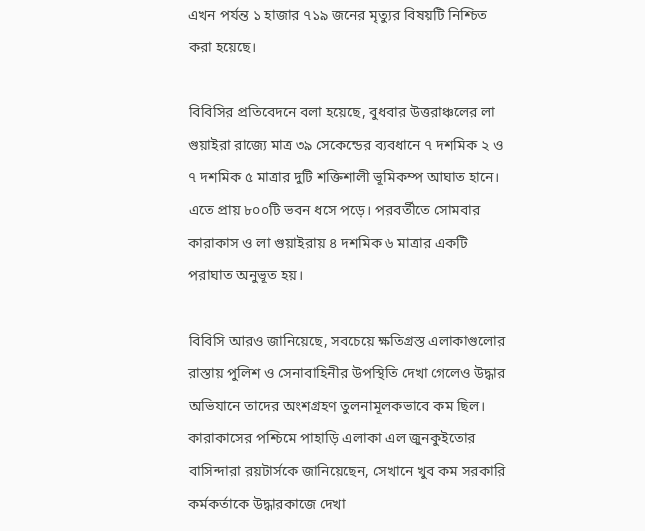এখন পর্যন্ত ১ হাজার ৭১৯ জনের মৃত্যুর বিষয়টি নিশ্চিত করা হয়েছে।

বিবিসির প্রতিবেদনে বলা হয়েছে, বুধবার উত্তরাঞ্চলের লা গুয়াইরা রাজ্যে মাত্র ৩৯ সেকেন্ডের ব্যবধানে ৭ দশমিক ২ ও ৭ দশমিক ৫ মাত্রার দুটি শক্তিশালী ভূমিকম্প আঘাত হানে। এতে প্রায় ৮০০টি ভবন ধসে পড়ে। পরবর্তীতে সোমবার কারাকাস ও লা গুয়াইরায় ৪ দশমিক ৬ মাত্রার একটি পরাঘাত অনুভূত হয়।

বিবিসি আরও জানিয়েছে, সবচেয়ে ক্ষতিগ্রস্ত এলাকাগুলোর রাস্তায় পুলিশ ও সেনাবাহিনীর উপস্থিতি দেখা গেলেও উদ্ধার অভিযানে তাদের অংশগ্রহণ তুলনামূলকভাবে কম ছিল। কারাকাসের পশ্চিমে পাহাড়ি এলাকা এল জুনকুইতোর বাসিন্দারা রয়টার্সকে জানিয়েছেন, সেখানে খুব কম সরকারি কর্মকর্তাকে উদ্ধারকাজে দেখা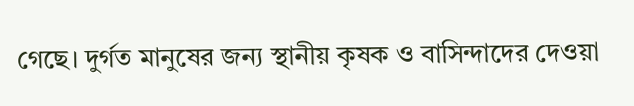গেছে। দুর্গত মানুষের জন্য স্থানীয় কৃষক ও বাসিন্দাদের দেওয়া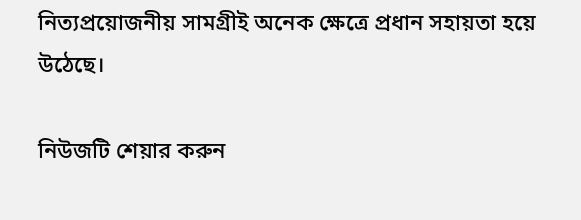নিত্যপ্রয়োজনীয় সামগ্রীই অনেক ক্ষেত্রে প্রধান সহায়তা হয়ে উঠেছে।

নিউজটি শেয়ার করুন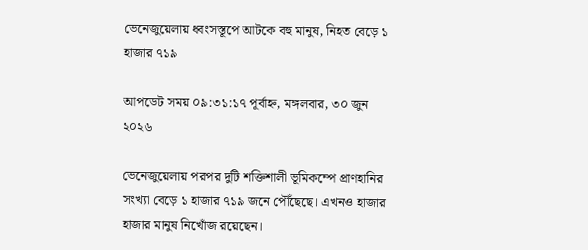ভেনেজুয়েলায় ধ্বংসস্তূপে আটকে বহু মানুষ, নিহত বেড়ে ১ হাজার ৭১৯

আপডেট সময় ০৯:৩১:১৭ পূর্বাহ্ন, মঙ্গলবার, ৩০ জুন ২০২৬

ভেনেজুয়েলায় পরপর দুটি শক্তিশালী ভূমিকম্পে প্রাণহানির সংখ্যা বেড়ে ১ হাজার ৭১৯ জনে পৌঁছেছে। এখনও হাজার হাজার মানুষ নিখোঁজ রয়েছেন।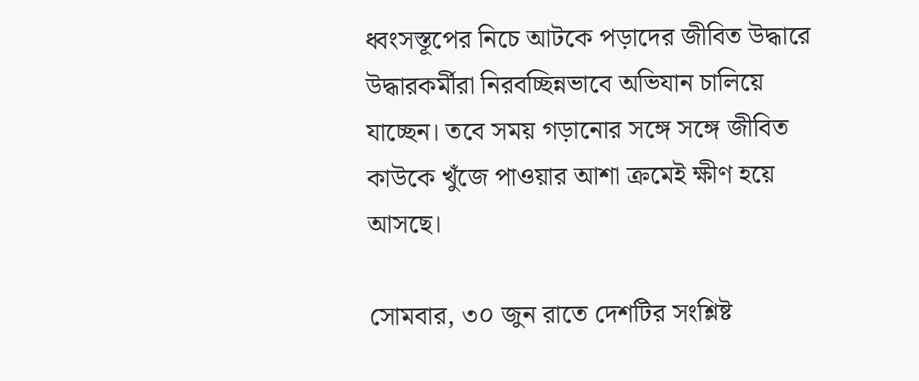ধ্বংসস্তূপের নিচে আটকে পড়াদের জীবিত উদ্ধারে উদ্ধারকর্মীরা নিরবচ্ছিন্নভাবে অভিযান চালিয়ে যাচ্ছেন। তবে সময় গড়ানোর সঙ্গে সঙ্গে জীবিত কাউকে খুঁজে পাওয়ার আশা ক্রমেই ক্ষীণ হয়ে আসছে।

সোমবার, ৩০ জুন রাতে দেশটির সংশ্লিষ্ট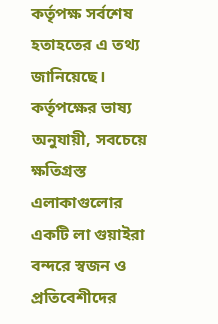কর্তৃপক্ষ সর্বশেষ হতাহতের এ তথ্য জানিয়েছে। কর্তৃপক্ষের ভাষ্য অনুযায়ী, সবচেয়ে ক্ষতিগ্রস্ত এলাকাগুলোর একটি লা গুয়াইরা বন্দরে স্বজন ও প্রতিবেশীদের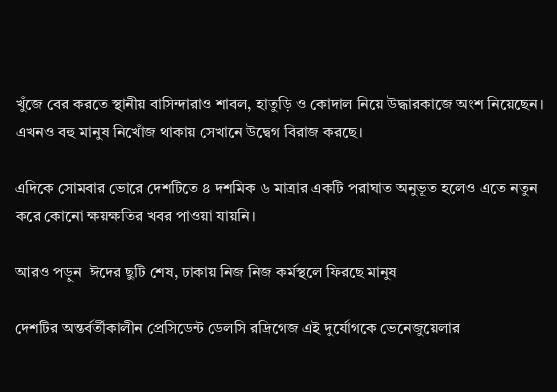খুঁজে বের করতে স্থানীয় বাসিন্দারাও শাবল, হাতুড়ি ও কোদাল নিয়ে উদ্ধারকাজে অংশ নিয়েছেন। এখনও বহু মানুষ নিখোঁজ থাকায় সেখানে উদ্বেগ বিরাজ করছে।

এদিকে সোমবার ভোরে দেশটিতে ৪ দশমিক ৬ মাত্রার একটি পরাঘাত অনুভূত হলেও এতে নতুন করে কোনো ক্ষয়ক্ষতির খবর পাওয়া যায়নি।

আরও পড়ুন  ঈদের ছুটি শেষ, ঢাকায় নিজ নিজ কর্মস্থলে ফিরছে মানুষ

দেশটির অন্তর্বর্তীকালীন প্রেসিডেন্ট ডেলসি রদ্রিগেজ এই দুর্যোগকে ভেনেজুয়েলার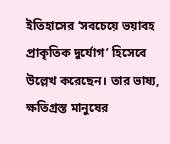ইতিহাসের ‘সবচেয়ে ভয়াবহ প্রাকৃতিক দুর্যোগ’ হিসেবে উল্লেখ করেছেন। তার ভাষ্য, ক্ষতিগ্রস্ত মানুষের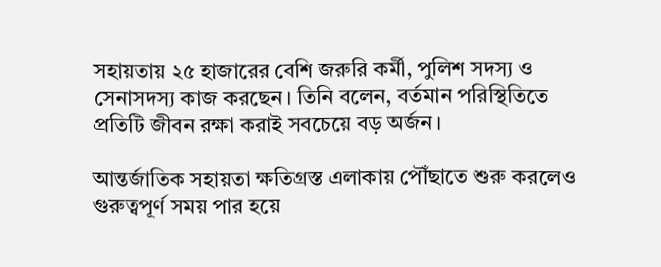সহায়তায় ২৫ হাজারের বেশি জরুরি কর্মী, পুলিশ সদস্য ও সেনাসদস্য কাজ করছেন। তিনি বলেন, বর্তমান পরিস্থিতিতে প্রতিটি জীবন রক্ষা করাই সবচেয়ে বড় অর্জন।

আন্তর্জাতিক সহায়তা ক্ষতিগ্রস্ত এলাকায় পৌঁছাতে শুরু করলেও গুরুত্বপূর্ণ সময় পার হয়ে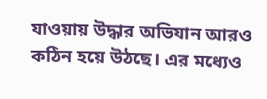যাওয়ায় উদ্ধার অভিযান আরও কঠিন হয়ে উঠছে। এর মধ্যেও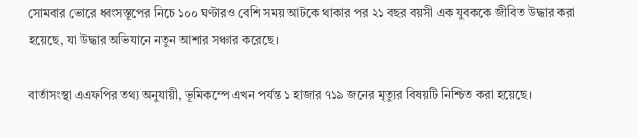সোমবার ভোরে ধ্বংসস্তূপের নিচে ১০০ ঘণ্টারও বেশি সময় আটকে থাকার পর ২১ বছর বয়সী এক যুবককে জীবিত উদ্ধার করা হয়েছে, যা উদ্ধার অভিযানে নতুন আশার সঞ্চার করেছে।

বার্তাসংস্থা এএফপির তথ্য অনুযায়ী, ভূমিকম্পে এখন পর্যন্ত ১ হাজার ৭১৯ জনের মৃত্যুর বিষয়টি নিশ্চিত করা হয়েছে।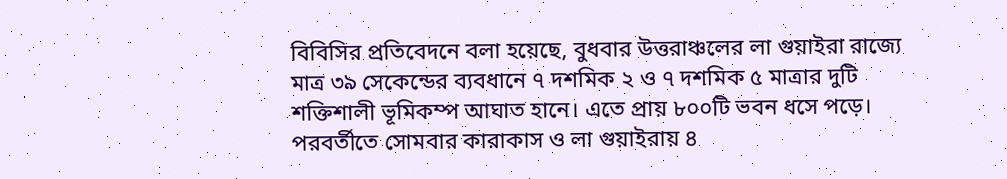বিবিসির প্রতিবেদনে বলা হয়েছে, বুধবার উত্তরাঞ্চলের লা গুয়াইরা রাজ্যে মাত্র ৩৯ সেকেন্ডের ব্যবধানে ৭ দশমিক ২ ও ৭ দশমিক ৫ মাত্রার দুটি শক্তিশালী ভূমিকম্প আঘাত হানে। এতে প্রায় ৮০০টি ভবন ধসে পড়ে। পরবর্তীতে সোমবার কারাকাস ও লা গুয়াইরায় ৪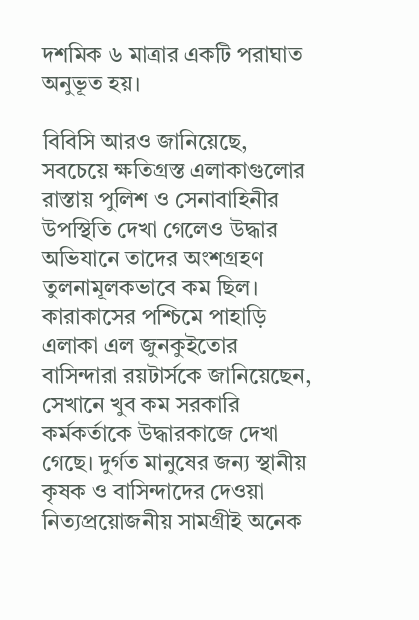দশমিক ৬ মাত্রার একটি পরাঘাত অনুভূত হয়।

বিবিসি আরও জানিয়েছে, সবচেয়ে ক্ষতিগ্রস্ত এলাকাগুলোর রাস্তায় পুলিশ ও সেনাবাহিনীর উপস্থিতি দেখা গেলেও উদ্ধার অভিযানে তাদের অংশগ্রহণ তুলনামূলকভাবে কম ছিল। কারাকাসের পশ্চিমে পাহাড়ি এলাকা এল জুনকুইতোর বাসিন্দারা রয়টার্সকে জানিয়েছেন, সেখানে খুব কম সরকারি কর্মকর্তাকে উদ্ধারকাজে দেখা গেছে। দুর্গত মানুষের জন্য স্থানীয় কৃষক ও বাসিন্দাদের দেওয়া নিত্যপ্রয়োজনীয় সামগ্রীই অনেক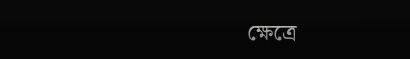ক্ষেত্রে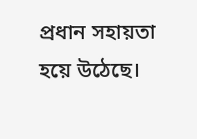প্রধান সহায়তা হয়ে উঠেছে।